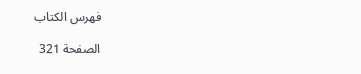فهرس الكتاب

الصفحة 321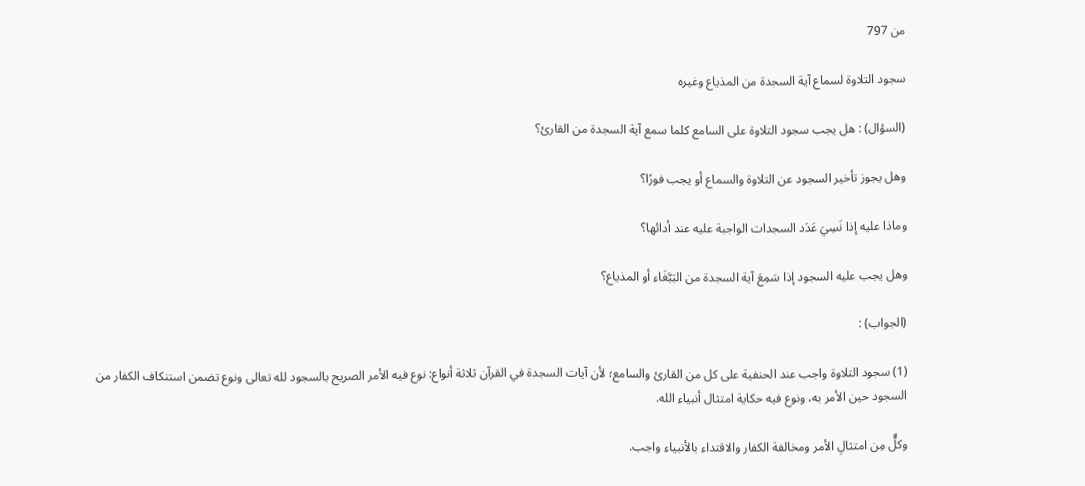من 797

سجود التلاوة لسماع آية السجدة من المذياع وغيره

(السؤال) : هل يجب سجود التلاوة على السامع كلما سمع آية السجدة من القارئ؟

وهل يجوز تأخير السجود عن التلاوة والسماع أو يجب فورًا؟

وماذا عليه إذا نَسِيَ عَدَد السجدات الواجبة عليه عند أدائها؟

وهل يجب عليه السجود إذا سَمِعَ آية السجدة من البَبَّغَاء أو المذياع؟

(الجواب) :

(1) سجود التلاوة واجب عند الحنفية على كل من القارئ والسامع؛ لأن آيات السجدة في القرآن ثلاثة أنواع: نوع فيه الأمر الصريح بالسجود لله تعالى ونوع تضمن استنكاف الكفار من السجود حين الأمر به، ونوع فيه حكاية امتثال أنبياء الله.

وكلٌّ مِن امتثالِ الأمر ومخالفة الكفار والاقتداء بالأنبياء واجب.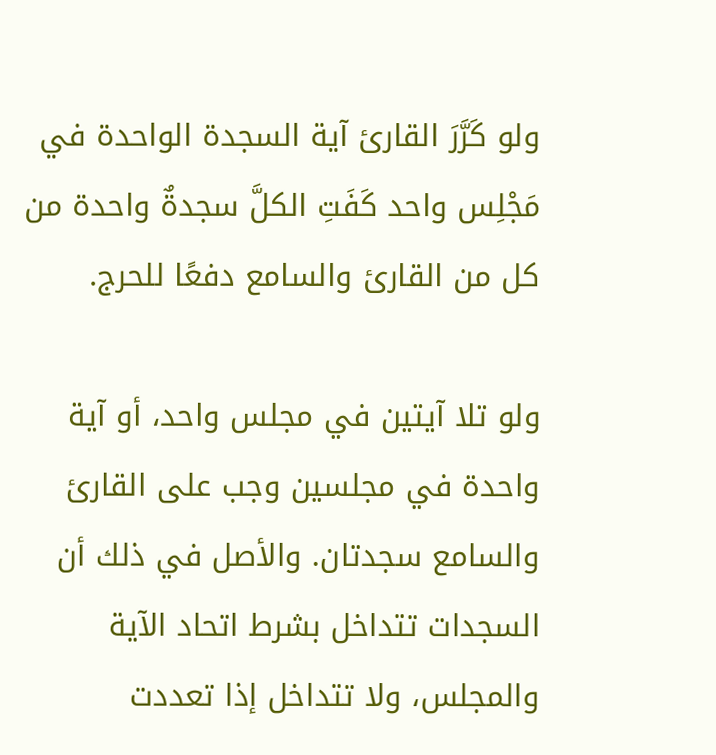ولو كَرَّرَ القارئ آية السجدة الواحدة في مَجْلِس واحد كَفَتِ الكلَّ سجدةٌ واحدة من كل من القارئ والسامع دفعًا للحرج.

ولو تلا آيتين في مجلس واحد، أو آية واحدة في مجلسين وجب على القارئ والسامع سجدتان. والأصل في ذلك أن السجدات تتداخل بشرط اتحاد الآية والمجلس، ولا تتداخل إذا تعددت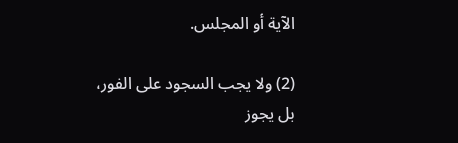الآية أو المجلس.

(2) ولا يجب السجود على الفور، بل يجوز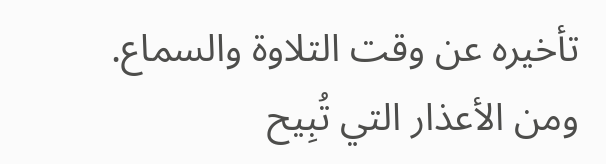تأخيره عن وقت التلاوة والسماع. ومن الأعذار التي تُبِيح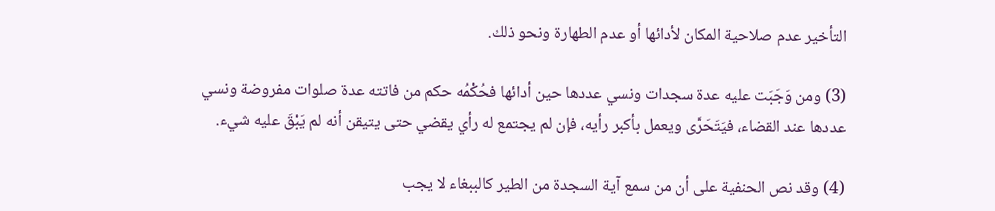التأخير عدم صلاحية المكان لأدائها أو عدم الطهارة ونحو ذلك.

(3) ومن وَجَبَت عليه عدة سجدات ونسي عددها حين أدائها فحُكْمُه حكم من فاتته عدة صلوات مفروضة ونسي عددها عند القضاء، فيَتَحَرَّى ويعمل بأكبر رأيه، فإن لم يجتمع له رأي يقضي حتى يتيقن أنه لم يَبْقَ عليه شيء.

(4) وقد نص الحنفية على أن من سمع آية السجدة من الطير كالببغاء لا يجب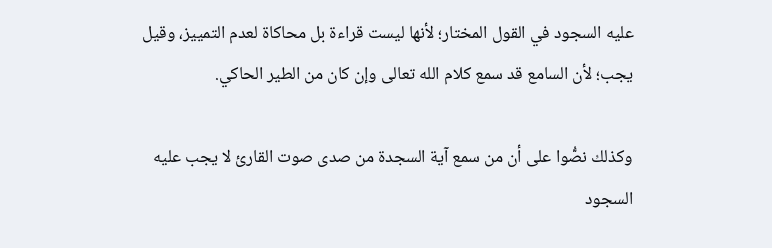عليه السجود في القول المختار؛ لأنها ليست قراءة بل محاكاة لعدم التمييز، وقيل يجب؛ لأن السامع قد سمع كلام الله تعالى وإن كان من الطير الحاكي.

وكذلك نصُّوا على أن من سمع آية السجدة من صدى صوت القارئ لا يجب عليه السجود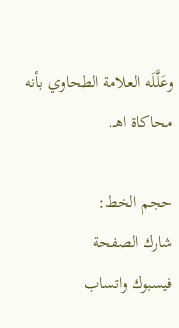وعَلَّلَه العلامة الطحاوي بأنه محاكاة اهـ.

حجم الخط:
شارك الصفحة
فيسبوك واتساب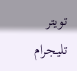تويتر تليجرام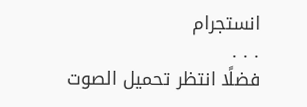انستجرام
. . .
فضلًا انتظر تحميل الصوت